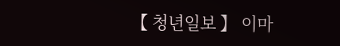【 청년일보 】 이마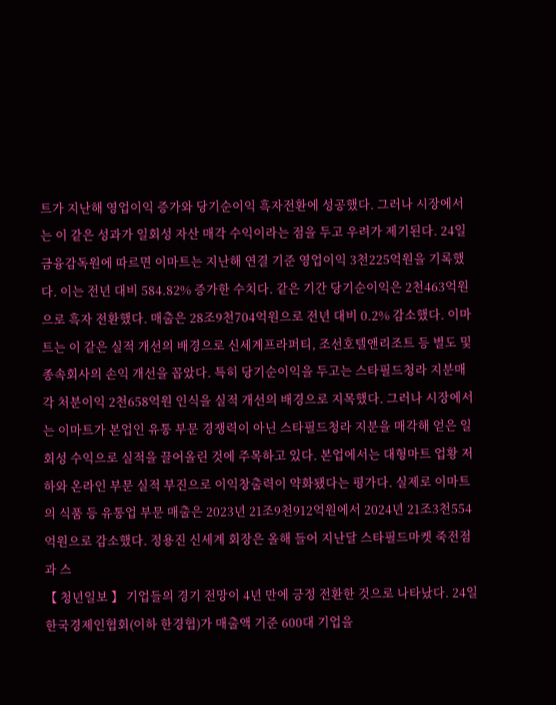트가 지난해 영업이익 증가와 당기순이익 흑자전환에 성공했다. 그러나 시장에서는 이 같은 성과가 일회성 자산 매각 수익이라는 점을 두고 우려가 제기된다. 24일 금융감독원에 따르면 이마트는 지난해 연결 기준 영업이익 3천225억원을 기록했다. 이는 전년 대비 584.82% 증가한 수치다. 같은 기간 당기순이익은 2천463억원으로 흑자 전환했다. 매출은 28조9천704억원으로 전년 대비 0.2% 감소했다. 이마트는 이 같은 실적 개선의 배경으로 신세계프라퍼티, 조선호텔앤리조트 등 별도 및 종속회사의 손익 개선을 꼽았다. 특히 당기순이익을 두고는 스타필드청라 지분매각 처분이익 2천658억원 인식을 실적 개선의 배경으로 지목했다. 그러나 시장에서는 이마트가 본업인 유통 부문 경쟁력이 아닌 스타필드청라 지분을 매각해 얻은 일회성 수익으로 실적을 끌어올린 것에 주목하고 있다. 본업에서는 대형마트 업황 저하와 온라인 부문 실적 부진으로 이익창출력이 약화됐다는 평가다. 실제로 이마트의 식품 등 유통업 부문 매출은 2023년 21조9천912억원에서 2024년 21조3천554억원으로 감소했다. 정용진 신세계 회장은 올해 들어 지난달 스타필드마켓 죽전점과 스
【 청년일보 】 기업들의 경기 전망이 4년 만에 긍정 전환한 것으로 나타났다. 24일 한국경제인협회(이하 한경협)가 매출액 기준 600대 기업을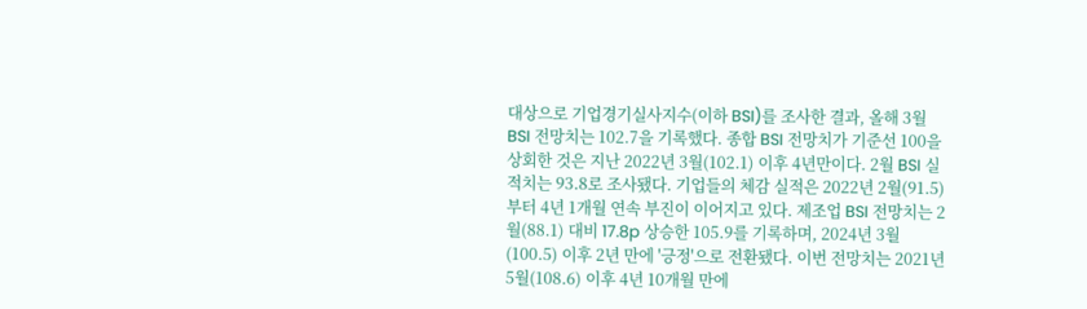대상으로 기업경기실사지수(이하 BSI)를 조사한 결과, 올해 3월 BSI 전망치는 102.7을 기록했다. 종합 BSI 전망치가 기준선 100을 상회한 것은 지난 2022년 3월(102.1) 이후 4년만이다. 2월 BSI 실적치는 93.8로 조사됐다. 기업들의 체감 실적은 2022년 2월(91.5)부터 4년 1개월 연속 부진이 이어지고 있다. 제조업 BSI 전망치는 2월(88.1) 대비 17.8p 상승한 105.9를 기록하며, 2024년 3월(100.5) 이후 2년 만에 '긍정'으로 전환됐다. 이번 전망치는 2021년 5월(108.6) 이후 4년 10개월 만에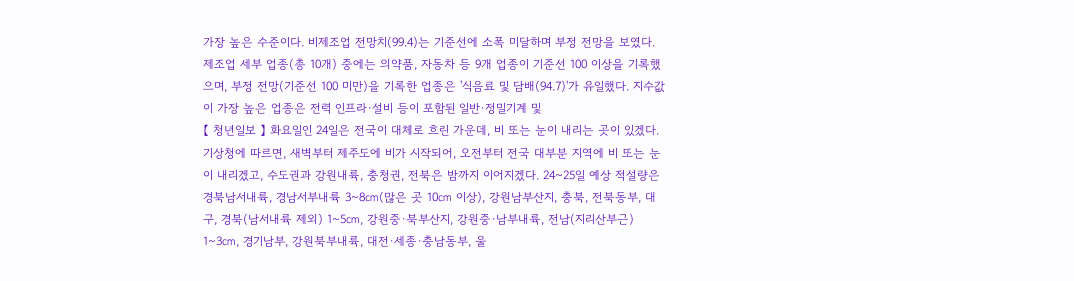가장 높은 수준이다. 비제조업 전망치(99.4)는 기준선에 소폭 미달하며 부정 전망을 보였다. 제조업 세부 업종(총 10개) 중에는 의약품, 자동차 등 9개 업종이 기준선 100 이상을 기록했으며, 부정 전망(기준선 100 미만)을 기록한 업종은 '식음료 및 담배(94.7)'가 유일했다. 지수값이 가장 높은 업종은 전력 인프라·설비 등이 포함된 일반·정밀기계 및
【 청년일보 】 화요일인 24일은 전국이 대체로 흐린 가운데, 비 또는 눈이 내리는 곳이 있겠다. 기상청에 따르면, 새벽부터 제주도에 비가 시작되어, 오전부터 전국 대부분 지역에 비 또는 눈이 내리겠고, 수도권과 강원내륙, 충청권, 전북은 밤까지 이어지겠다. 24~25일 예상 적설량은 경북남서내륙, 경남서부내륙 3~8㎝(많은 곳 10㎝ 이상), 강원남부산지, 충북, 전북동부, 대구, 경북(남서내륙 제외) 1~5㎝, 강원중·북부산지, 강원중·남부내륙, 전남(지리산부근) 1~3㎝, 경기남부, 강원북부내륙, 대전·세종·충남동부, 울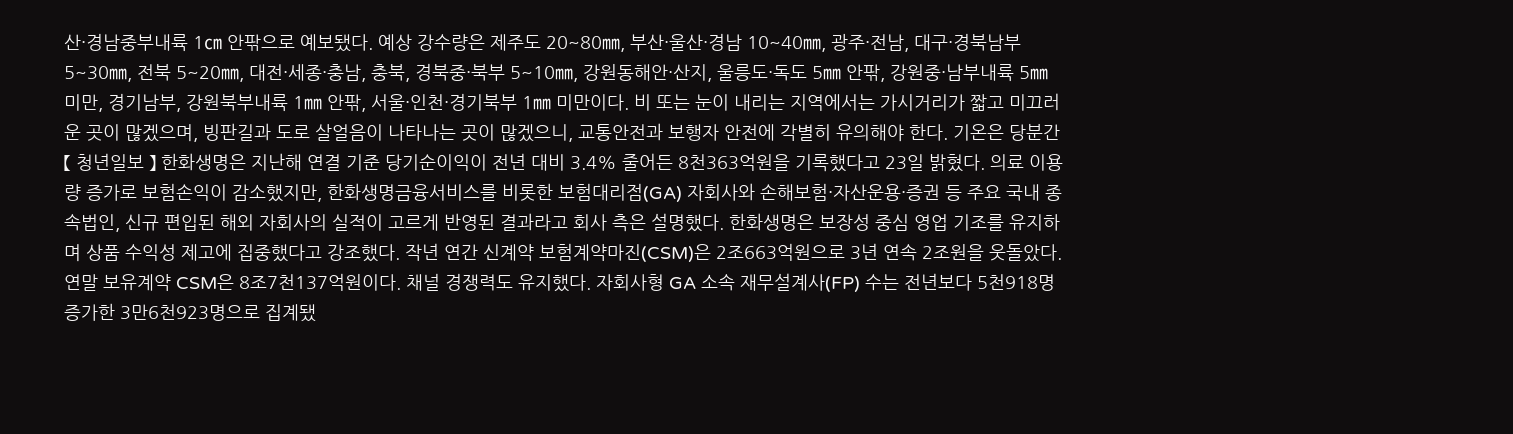산·경남중부내륙 1㎝ 안팎으로 예보됐다. 예상 강수량은 제주도 20~80㎜, 부산·울산·경남 10~40㎜, 광주·전남, 대구·경북남부 5~30㎜, 전북 5~20㎜, 대전·세종·충남, 충북, 경북중·북부 5~10㎜, 강원동해안·산지, 울릉도·독도 5㎜ 안팎, 강원중·남부내륙 5㎜ 미만, 경기남부, 강원북부내륙 1㎜ 안팎, 서울·인천·경기북부 1㎜ 미만이다. 비 또는 눈이 내리는 지역에서는 가시거리가 짧고 미끄러운 곳이 많겠으며, 빙판길과 도로 살얼음이 나타나는 곳이 많겠으니, 교통안전과 보행자 안전에 각별히 유의해야 한다. 기온은 당분간
【 청년일보 】 한화생명은 지난해 연결 기준 당기순이익이 전년 대비 3.4% 줄어든 8천363억원을 기록했다고 23일 밝혔다. 의료 이용량 증가로 보험손익이 감소했지만, 한화생명금융서비스를 비롯한 보험대리점(GA) 자회사와 손해보험·자산운용·증권 등 주요 국내 종속법인, 신규 편입된 해외 자회사의 실적이 고르게 반영된 결과라고 회사 측은 설명했다. 한화생명은 보장성 중심 영업 기조를 유지하며 상품 수익성 제고에 집중했다고 강조했다. 작년 연간 신계약 보험계약마진(CSM)은 2조663억원으로 3년 연속 2조원을 웃돌았다. 연말 보유계약 CSM은 8조7천137억원이다. 채널 경쟁력도 유지했다. 자회사형 GA 소속 재무설계사(FP) 수는 전년보다 5천918명 증가한 3만6천923명으로 집계됐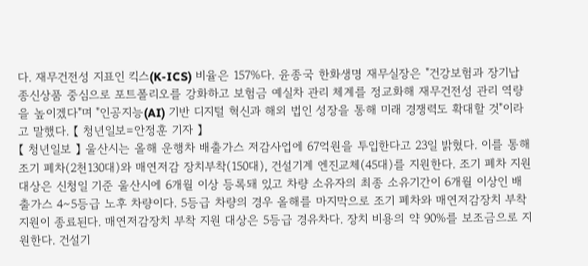다. 재무건전성 지표인 킥스(K-ICS) 비율은 157%다. 윤종국 한화생명 재무실장은 "건강보험과 장기납 종신상품 중심으로 포트폴리오를 강화하고 보험금 예실차 관리 체계를 정교화해 재무건전성 관리 역량을 높이겠다"며 "인공지능(AI) 기반 디지털 혁신과 해외 법인 성장을 통해 미래 경쟁력도 확대할 것"이라고 말했다. 【 청년일보=안정훈 기자 】
【 청년일보 】 울산시는 올해 운행차 배출가스 저감사업에 67억원을 투입한다고 23일 밝혔다. 이를 통해 조기 폐차(2천130대)와 매연저감 장치부착(150대), 건설기계 엔진교체(45대)를 지원한다. 조기 폐차 지원 대상은 신청일 기준 울산시에 6개월 이상 등록돼 있고 차량 소유자의 최종 소유기간이 6개월 이상인 배출가스 4∼5등급 노후 차량이다. 5등급 차량의 경우 올해를 마지막으로 조기 폐차와 매연저감장치 부착 지원이 종료된다. 매연저감장치 부착 지원 대상은 5등급 경유차다. 장치 비용의 약 90%를 보조금으로 지원한다. 건설기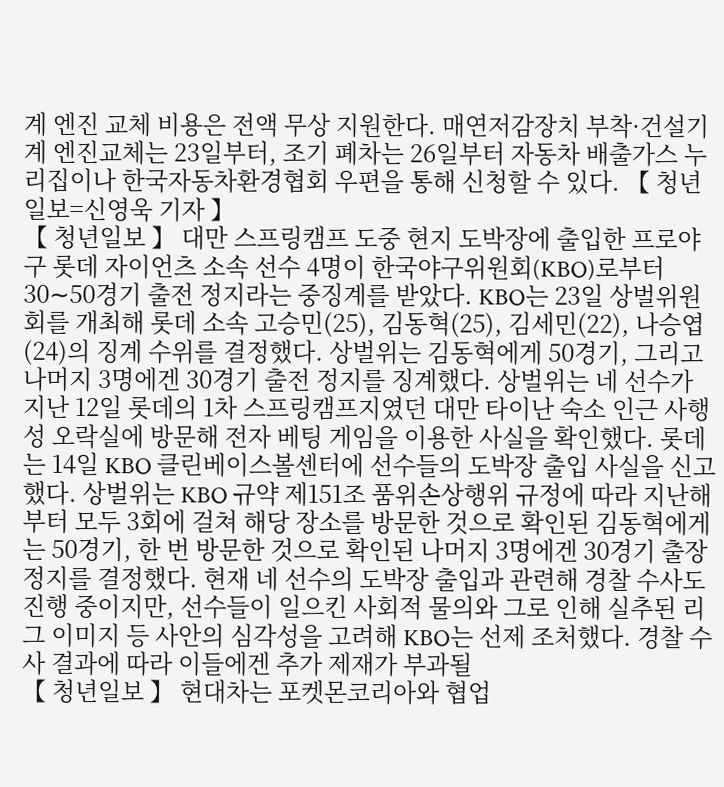계 엔진 교체 비용은 전액 무상 지원한다. 매연저감장치 부착·건설기계 엔진교체는 23일부터, 조기 폐차는 26일부터 자동차 배출가스 누리집이나 한국자동차환경협회 우편을 통해 신청할 수 있다. 【 청년일보=신영욱 기자 】
【 청년일보 】 대만 스프링캠프 도중 현지 도박장에 출입한 프로야구 롯데 자이언츠 소속 선수 4명이 한국야구위원회(KBO)로부터 30∼50경기 출전 정지라는 중징계를 받았다. KBO는 23일 상벌위원회를 개최해 롯데 소속 고승민(25), 김동혁(25), 김세민(22), 나승엽(24)의 징계 수위를 결정했다. 상벌위는 김동혁에게 50경기, 그리고 나머지 3명에겐 30경기 출전 정지를 징계했다. 상벌위는 네 선수가 지난 12일 롯데의 1차 스프링캠프지였던 대만 타이난 숙소 인근 사행성 오락실에 방문해 전자 베팅 게임을 이용한 사실을 확인했다. 롯데는 14일 KBO 클린베이스볼센터에 선수들의 도박장 출입 사실을 신고했다. 상벌위는 KBO 규약 제151조 품위손상행위 규정에 따라 지난해부터 모두 3회에 걸쳐 해당 장소를 방문한 것으로 확인된 김동혁에게는 50경기, 한 번 방문한 것으로 확인된 나머지 3명에겐 30경기 출장 정지를 결정했다. 현재 네 선수의 도박장 출입과 관련해 경찰 수사도 진행 중이지만, 선수들이 일으킨 사회적 물의와 그로 인해 실추된 리그 이미지 등 사안의 심각성을 고려해 KBO는 선제 조처했다. 경찰 수사 결과에 따라 이들에겐 추가 제재가 부과될
【 청년일보 】 현대차는 포켓몬코리아와 협업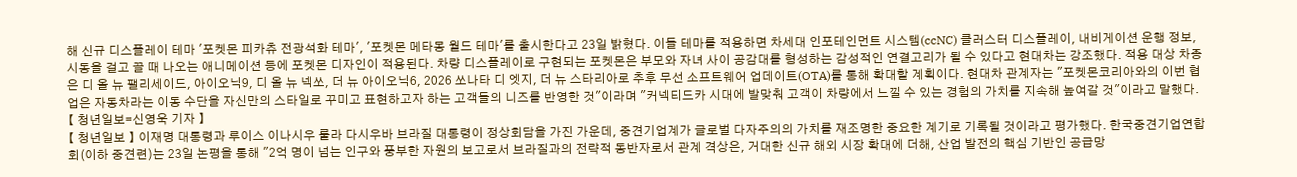해 신규 디스플레이 테마 '포켓몬 피카츄 전광석화 테마', '포켓몬 메타몽 월드 테마'를 출시한다고 23일 밝혔다. 이들 테마를 적용하면 차세대 인포테인먼트 시스템(ccNC) 클러스터 디스플레이, 내비게이션 운행 정보, 시동을 걸고 끌 때 나오는 애니메이션 등에 포켓몬 디자인이 적용된다. 차량 디스플레이로 구현되는 포켓몬은 부모와 자녀 사이 공감대를 형성하는 감성적인 연결고리가 될 수 있다고 현대차는 강조했다. 적용 대상 차종은 디 올 뉴 팰리세이드, 아이오닉9, 디 올 뉴 넥쏘, 더 뉴 아이오닉6, 2026 쏘나타 디 엣지, 더 뉴 스타리아로 추후 무선 소프트웨어 업데이트(OTA)를 통해 확대할 계획이다. 현대차 관계자는 "포켓몬코리아와의 이번 협업은 자동차라는 이동 수단을 자신만의 스타일로 꾸미고 표현하고자 하는 고객들의 니즈를 반영한 것"이라며 "커넥티드카 시대에 발맞춰 고객이 차량에서 느낄 수 있는 경험의 가치를 지속해 높여갈 것"이라고 말했다. 【 청년일보=신영욱 기자 】
【 청년일보 】 이재명 대통령과 루이스 이나시우 룰라 다시우바 브라질 대통령이 정상회담을 가진 가운데, 중견기업계가 글로벌 다자주의의 가치를 재조명한 중요한 계기로 기록될 것이라고 평가했다. 한국중견기업연합회(이하 중견련)는 23일 논평을 통해 "2억 명이 넘는 인구와 풍부한 자원의 보고로서 브라질과의 전략적 동반자로서 관계 격상은, 거대한 신규 해외 시장 확대에 더해, 산업 발전의 핵심 기반인 공급망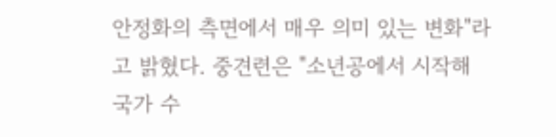안정화의 측면에서 매우 의미 있는 변화"라고 밝혔다. 중견련은 "소년공에서 시작해 국가 수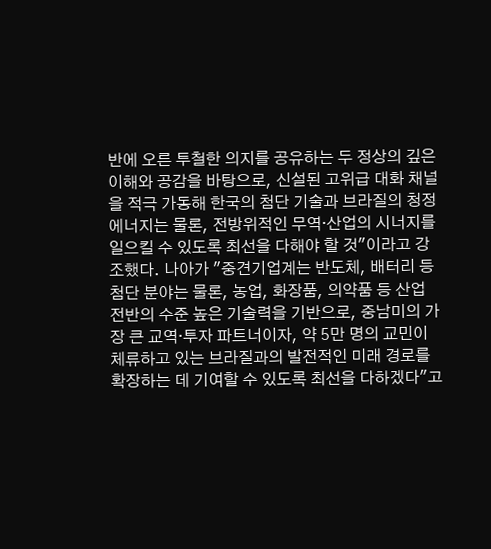반에 오른 투철한 의지를 공유하는 두 정상의 깊은 이해와 공감을 바탕으로, 신설된 고위급 대화 채널을 적극 가동해 한국의 첨단 기술과 브라질의 청정에너지는 물론, 전방위적인 무역·산업의 시너지를 일으킬 수 있도록 최선을 다해야 할 것"이라고 강조했다. 나아가 "중견기업계는 반도체, 배터리 등 첨단 분야는 물론, 농업, 화장품, 의약품 등 산업 전반의 수준 높은 기술력을 기반으로, 중남미의 가장 큰 교역·투자 파트너이자, 약 5만 명의 교민이 체류하고 있는 브라질과의 발전적인 미래 경로를 확장하는 데 기여할 수 있도록 최선을 다하겠다"고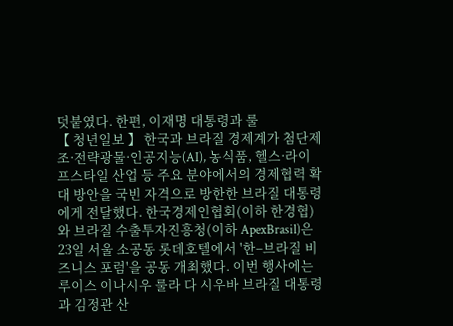덧붙였다. 한편, 이재명 대통령과 룰
【 청년일보 】 한국과 브라질 경제계가 첨단제조·전략광물·인공지능(AI), 농식품, 헬스·라이프스타일 산업 등 주요 분야에서의 경제협력 확대 방안을 국빈 자격으로 방한한 브라질 대통령에게 전달했다. 한국경제인협회(이하 한경협)와 브라질 수출투자진흥청(이하 ApexBrasil)은 23일 서울 소공동 롯데호텔에서 '한–브라질 비즈니스 포럼'을 공동 개최했다. 이번 행사에는 루이스 이나시우 룰라 다 시우바 브라질 대통령과 김정관 산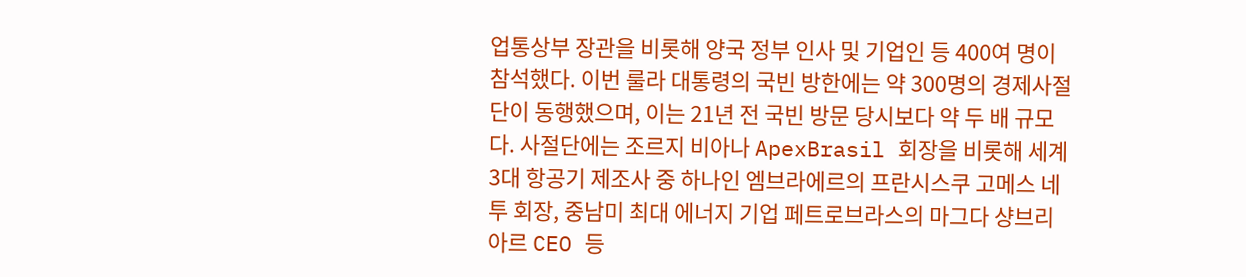업통상부 장관을 비롯해 양국 정부 인사 및 기업인 등 400여 명이 참석했다. 이번 룰라 대통령의 국빈 방한에는 약 300명의 경제사절단이 동행했으며, 이는 21년 전 국빈 방문 당시보다 약 두 배 규모다. 사절단에는 조르지 비아나 ApexBrasil 회장을 비롯해 세계 3대 항공기 제조사 중 하나인 엠브라에르의 프란시스쿠 고메스 네투 회장, 중남미 최대 에너지 기업 페트로브라스의 마그다 샹브리아르 CEO 등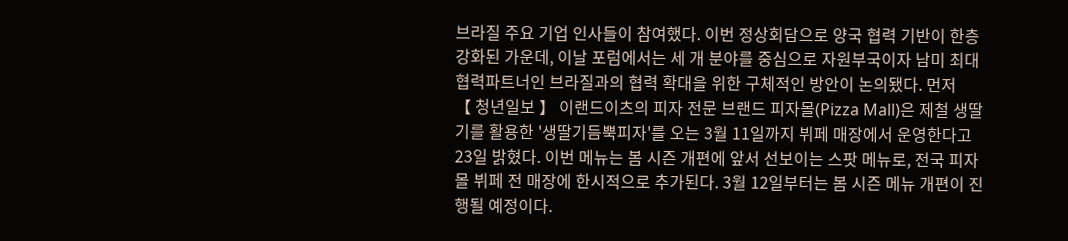브라질 주요 기업 인사들이 참여했다. 이번 정상회담으로 양국 협력 기반이 한층 강화된 가운데, 이날 포럼에서는 세 개 분야를 중심으로 자원부국이자 남미 최대 협력파트너인 브라질과의 협력 확대을 위한 구체적인 방안이 논의됐다. 먼저
【 청년일보 】 이랜드이츠의 피자 전문 브랜드 피자몰(Pizza Mall)은 제철 생딸기를 활용한 '생딸기듬뿍피자'를 오는 3월 11일까지 뷔페 매장에서 운영한다고 23일 밝혔다. 이번 메뉴는 봄 시즌 개편에 앞서 선보이는 스팟 메뉴로, 전국 피자몰 뷔페 전 매장에 한시적으로 추가된다. 3월 12일부터는 봄 시즌 메뉴 개편이 진행될 예정이다.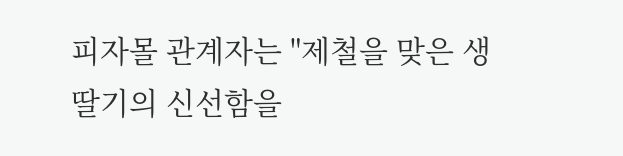피자몰 관계자는 "제철을 맞은 생딸기의 신선함을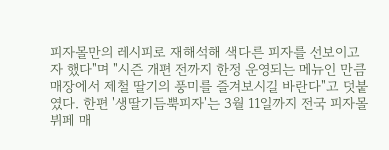피자몰만의 레시피로 재해석해 색다른 피자를 선보이고자 했다"며 "시즌 개편 전까지 한정 운영되는 메뉴인 만큼 매장에서 제철 딸기의 풍미를 즐겨보시길 바란다"고 덧붙였다. 한편 '생딸기듬뿍피자'는 3월 11일까지 전국 피자몰 뷔페 매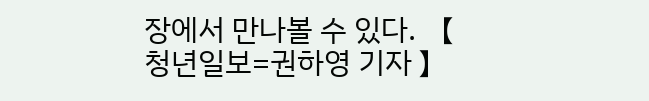장에서 만나볼 수 있다. 【 청년일보=권하영 기자 】